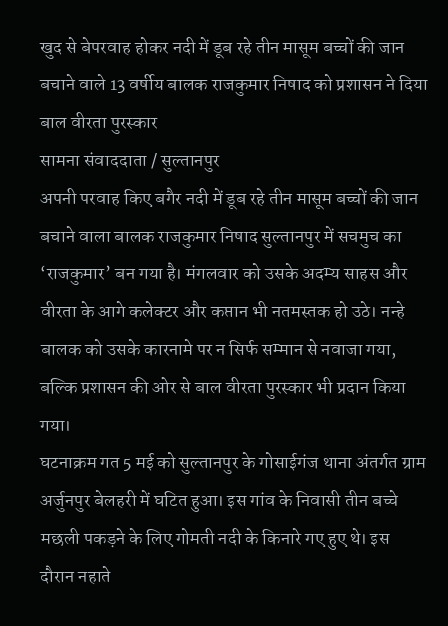खुद से बेपरवाह होकर नदी में डूब रहे तीन मासूम बच्चों की जान बचाने वाले 13 वर्षीय बालक राजकुमार निषाद को प्रशासन ने दिया बाल वीरता पुरस्कार
सामना संवाददाता / सुल्तानपुर
अपनी परवाह किए बगैर नदी में डूब रहे तीन मासूम बच्चों की जान बचाने वाला बालक राजकुमार निषाद सुल्तानपुर में सचमुच का ‘राजकुमार’ बन गया है। मंगलवार को उसके अदम्य साहस और वीरता के आगे कलेक्टर और कप्तान भी नतमस्तक हो उठे। नन्हे बालक को उसके कारनामे पर न सिर्फ सम्मान से नवाजा गया, बल्कि प्रशासन की ओर से बाल वीरता पुरस्कार भी प्रदान किया गया।
घटनाक्रम गत 5 मई को सुल्तानपुर के गोसाईगंज थाना अंतर्गत ग्राम अर्जुनपुर बेलहरी में घटित हुआ। इस गांव के निवासी तीन बच्चे मछली पकड़ने के लिए गोमती नदी के किनारे गए हुए थे। इस दौरान नहाते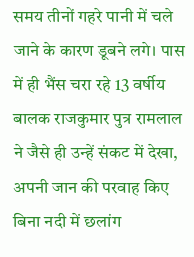समय तीनों गहरे पानी में चले जाने के कारण डूबने लगे। पास में ही भैंस चरा रहे 13 वर्षीय बालक राजकुमार पुत्र रामलाल ने जैसे ही उन्हें संकट में देखा, अपनी जान की परवाह किए बिना नदी में छलांग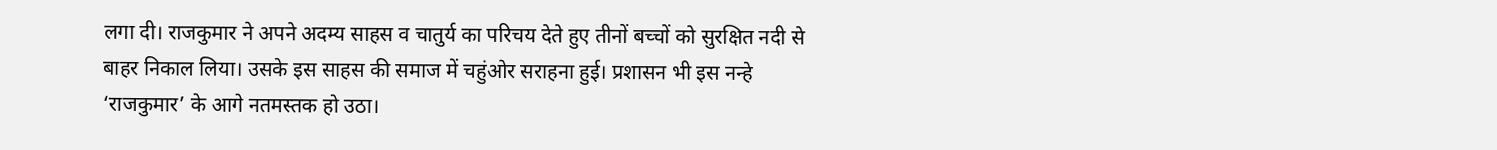लगा दी। राजकुमार ने अपने अदम्य साहस व चातुर्य का परिचय देते हुए तीनों बच्चों को सुरक्षित नदी से बाहर निकाल लिया। उसके इस साहस की समाज में चहुंओर सराहना हुई। प्रशासन भी इस नन्हे ‘राजकुमार’ के आगे नतमस्तक हो उठा।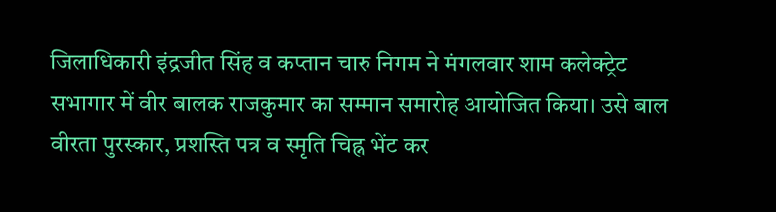जिलाधिकारी इंद्रजीत सिंह व कप्तान चारु निगम ने मंगलवार शाम कलेक्ट्रेट सभागार में वीर बालक राजकुमार का सम्मान समारोह आयोजित किया। उसे बाल वीरता पुरस्कार, प्रशस्ति पत्र व स्मृति चिह्न भेंट कर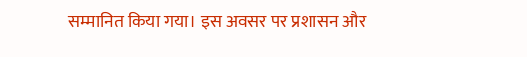सम्मानित किया गया। इस अवसर पर प्रशासन और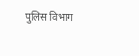पुलिस विभाग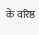के वरिष्ठ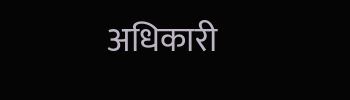अधिकारी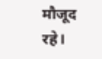मौजूद रहे।